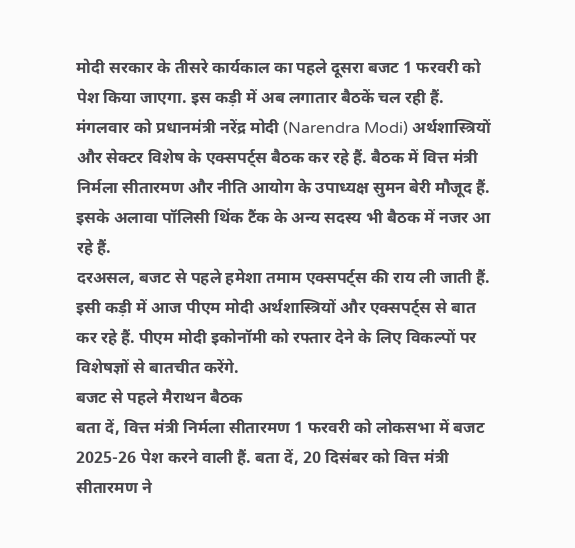मोदी सरकार के तीसरे कार्यकाल का पहले दूसरा बजट 1 फरवरी को पेश किया जाएगा. इस कड़ी में अब लगातार बैठकें चल रही हैं. मंगलवार को प्रधानमंत्री नरेंद्र मोदी (Narendra Modi) अर्थशास्त्रियों और सेक्टर विशेष के एक्सपर्ट्स बैठक कर रहे हैं. बैठक में वित्त मंत्री निर्मला सीतारमण और नीति आयोग के उपाध्यक्ष सुमन बेरी मौजूद हैं. इसके अलावा पॉलिसी थिंक टैंक के अन्य सदस्य भी बैठक में नजर आ रहे हैं.
दरअसल, बजट से पहले हमेशा तमाम एक्सपर्ट्स की राय ली जाती हैं. इसी कड़ी में आज पीएम मोदी अर्थशास्त्रियों और एक्सपर्ट्स से बात कर रहे हैं. पीएम मोदी इकोनॉमी को रफ्तार देने के लिए विकल्पों पर विशेषज्ञों से बातचीत करेंगे.
बजट से पहले मैराथन बैठक
बता दें, वित्त मंत्री निर्मला सीतारमण 1 फरवरी को लोकसभा में बजट 2025-26 पेश करने वाली हैं. बता दें, 20 दिसंबर को वित्त मंत्री सीतारमण ने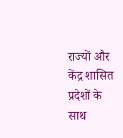राज्यों और केंद्र शासित प्रदेशों के साथ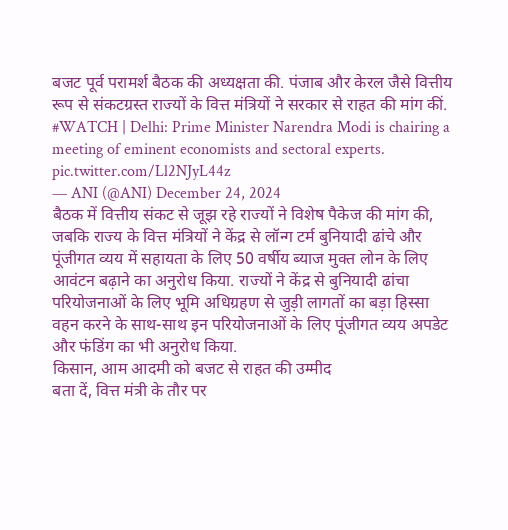बजट पूर्व परामर्श बैठक की अध्यक्षता की. पंजाब और केरल जैसे वित्तीय रूप से संकटग्रस्त राज्यों के वित्त मंत्रियों ने सरकार से राहत की मांग कीं.
#WATCH | Delhi: Prime Minister Narendra Modi is chairing a meeting of eminent economists and sectoral experts. pic.twitter.com/Ll2NJyL44z
— ANI (@ANI) December 24, 2024
बैठक में वित्तीय संकट से जूझ रहे राज्यों ने विशेष पैकेज की मांग की, जबकि राज्य के वित्त मंत्रियों ने केंद्र से लॉन्ग टर्म बुनियादी ढांचे और पूंजीगत व्यय में सहायता के लिए 50 वर्षीय ब्याज मुक्त लोन के लिए आवंटन बढ़ाने का अनुरोध किया. राज्यों ने केंद्र से बुनियादी ढांचा परियोजनाओं के लिए भूमि अधिग्रहण से जुड़ी लागतों का बड़ा हिस्सा वहन करने के साथ-साथ इन परियोजनाओं के लिए पूंजीगत व्यय अपडेट और फंडिंग का भी अनुरोध किया.
किसान, आम आदमी को बजट से राहत की उम्मीद
बता दें, वित्त मंत्री के तौर पर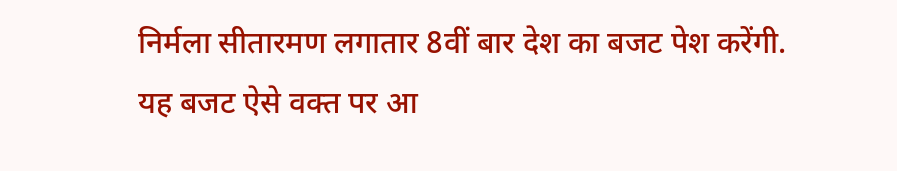निर्मला सीतारमण लगातार 8वीं बार देश का बजट पेश करेंगी. यह बजट ऐसे वक्त पर आ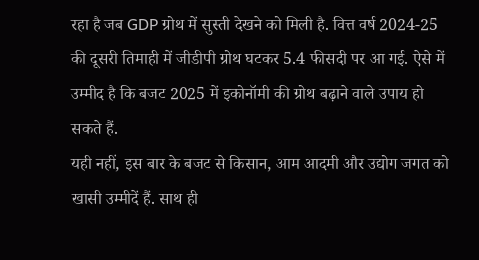रहा है जब GDP ग्रोथ में सुस्ती देखने को मिली है. वित्त वर्ष 2024-25 की दूसरी तिमाही में जीडीपी ग्रोथ घटकर 5.4 फीसदी पर आ गई. ऐसे में उम्मीद है कि बजट 2025 में इकोनॉमी की ग्रोथ बढ़ाने वाले उपाय हो सकते हैं.
यही नहीं, इस बार के बजट से किसान, आम आदमी और उद्योग जगत को खासी उम्मीदें हैं. साथ ही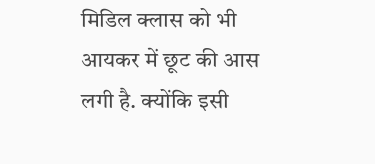मिडिल क्लास को भी आयकर में छूट की आस लगी है. क्योंकि इसी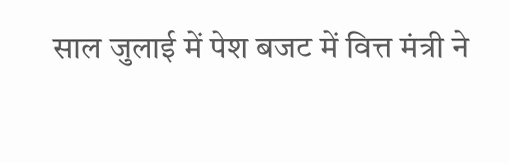साल जुलाई में पेश बजट में वित्त मंत्री ने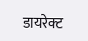डायरेक्ट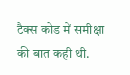टैक्स कोड में समीक्षा की बात कही थी.